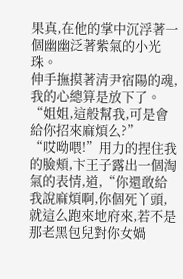果真,在他的掌中沉浮著一個幽幽泛著紫氣的小光珠。
伸手撫摸著清尹宿陽的魂,我的心總算是放下了。
“姐姐,這般幫我,可是會給你招來麻煩么?”
“哎呦喂!”用力的捏住我的臉頰,卞王子露出一個淘氣的表情,道,“你還敢給我說麻煩啊,你個死丫頭,就這么跑來地府來,若不是那老黑包兒對你女媧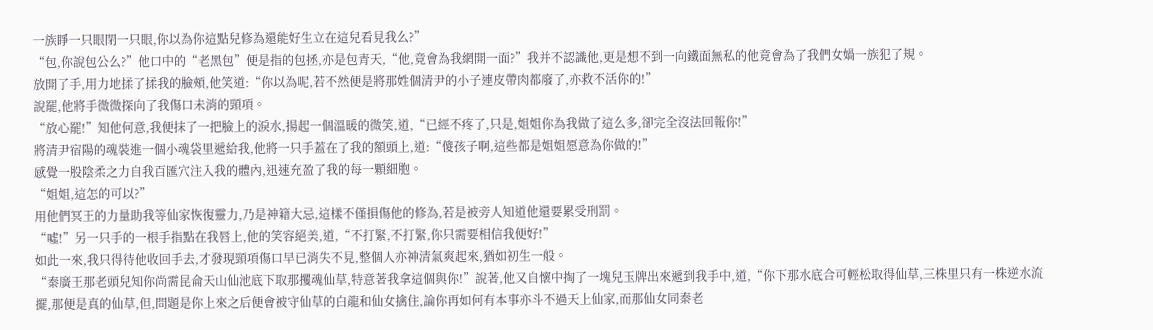一族睜一只眼閉一只眼,你以為你這點兒修為還能好生立在這兒看見我么?”
“包,你說包公么?”他口中的“老黑包”便是指的包拯,亦是包青天,“他,竟會為我網開一面?”我并不認識他,更是想不到一向鐵面無私的他竟會為了我們女媧一族犯了規。
放開了手,用力地揉了揉我的臉頰,他笑道:“你以為呢,若不然便是將那姓個清尹的小子連皮帶肉都廢了,亦救不活你的!”
說罷,他將手微微探向了我傷口未消的頸項。
“放心罷!”知他何意,我便抹了一把臉上的淚水,揚起一個溫暖的微笑,道,“已經不疼了,只是,姐姐你為我做了這么多,卻完全沒法回報你!”
將清尹宿陽的魂裝進一個小魂袋里遞給我,他將一只手蓋在了我的額頭上,道:“傻孩子啊,這些都是姐姐愿意為你做的!”
感覺一股陰柔之力自我百匯穴注入我的體內,迅速充盈了我的每一顆細胞。
“姐姐,這怎的可以?”
用他們冥王的力量助我等仙家恢復靈力,乃是神籍大忌,這樣不僅損傷他的修為,若是被旁人知道他還要累受刑罰。
“噓!”另一只手的一根手指點在我唇上,他的笑容絕美,道,“不打緊,不打緊,你只需要相信我便好!”
如此一來,我只得待他收回手去,才發現頸項傷口早已消失不見,整個人亦神清氣爽起來,猶如初生一般。
“秦廣王那老頭兒知你尚需昆侖天山仙池底下取那攫魂仙草,特意著我拿這個與你!”說著,他又自懷中掏了一塊兒玉牌出來遞到我手中,道,“你下那水底合可輕松取得仙草,三株里只有一株逆水流擺,那便是真的仙草,但,問題是你上來之后便會被守仙草的白龍和仙女擒住,論你再如何有本事亦斗不過天上仙家,而那仙女同秦老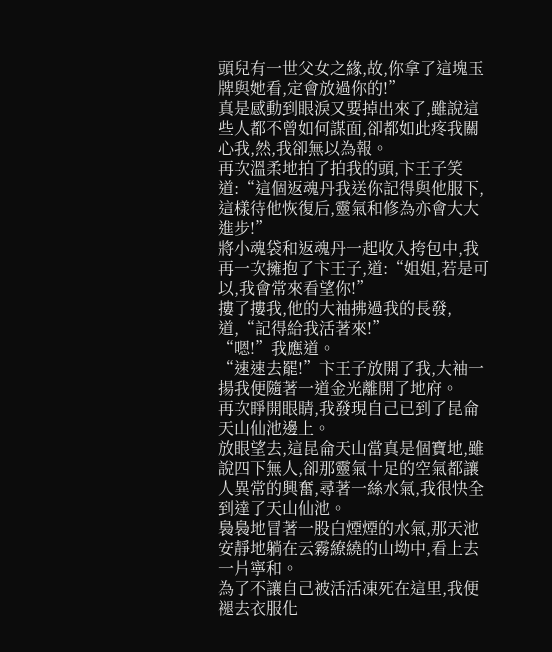頭兒有一世父女之緣,故,你拿了這塊玉牌與她看,定會放過你的!”
真是感動到眼淚又要掉出來了,雖說這些人都不曾如何謀面,卻都如此疼我關心我,然,我卻無以為報。
再次溫柔地拍了拍我的頭,卞王子笑道:“這個返魂丹我送你記得與他服下,這樣待他恢復后,靈氣和修為亦會大大進步!”
將小魂袋和返魂丹一起收入挎包中,我再一次擁抱了卞王子,道:“姐姐,若是可以,我會常來看望你!”
摟了摟我,他的大袖拂過我的長發,道,“記得給我活著來!”
“嗯!”我應道。
“速速去罷!”卞王子放開了我,大袖一揚我便隨著一道金光離開了地府。
再次睜開眼睛,我發現自己已到了昆侖天山仙池邊上。
放眼望去,這昆侖天山當真是個寶地,雖說四下無人,卻那靈氣十足的空氣都讓人異常的興奮,尋著一絲水氣,我很快全到達了天山仙池。
裊裊地冒著一股白煙煙的水氣,那天池安靜地躺在云霧繚繞的山坳中,看上去一片寧和。
為了不讓自己被活活凍死在這里,我便褪去衣服化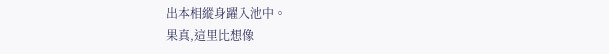出本相縱身躍入池中。
果真,這里比想像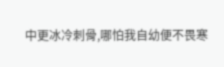中更冰冷刺骨,哪怕我自幼便不畏寒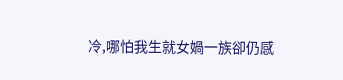冷,哪怕我生就女媧一族卻仍感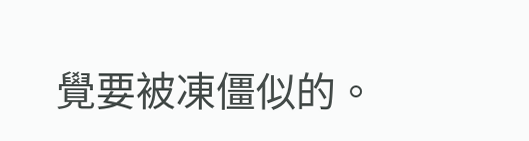覺要被凍僵似的。